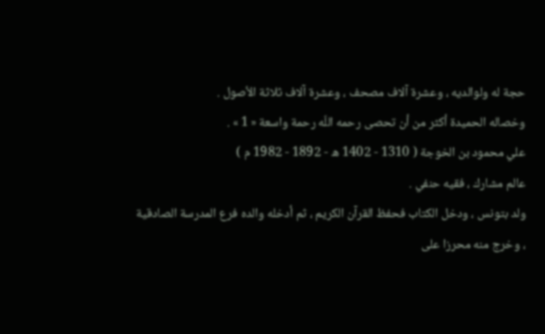حجة له ولوالديه ، وعشرة آلاف مصحف ، وعشرة آلاف ثلاثة الأصول .
وخصاله الحميدة أكثر من أن تحصى رحمه اللّه رحمة واسعة « 1 » .
علي محمود بن الخوجة ( 1310 - 1402 ه - 1892 - 1982 م )
عالم مشارك ، فقيه حنفي .
ولد بتونس ، ودخل الكتاب فحفظ القرآن الكريم ، ثم أدخله والده فرع المدرسة الصادقية ، وخرج منه محرزا على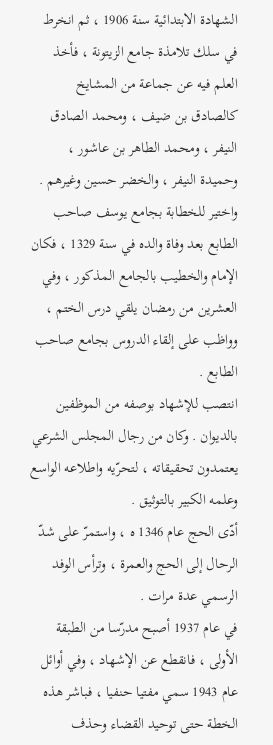الشهادة الابتدائية سنة 1906 ، ثم انخرط في سلك تلامذة جامع الزيتونة ، فأخذ العلم فيه عن جماعة من المشايخ كالصادق بن ضيف ، ومحمد الصادق النيفر ، ومحمد الطاهر بن عاشور ، وحميدة النيفر ، والخضر حسين وغيرهم .
واختير للخطابة بجامع يوسف صاحب الطابع بعد وفاة والده في سنة 1329 ، فكان الإمام والخطيب بالجامع المذكور ، وفي العشرين من رمضان يلقي درس الختم ، وواظب على إلقاء الدروس بجامع صاحب الطابع .
انتصب للإشهاد بوصفه من الموظفين بالديوان . وكان من رجال المجلس الشرعي يعتمدون تحقيقاته ، لتحرّيه واطلاعه الواسع وعلمه الكبير بالتوثيق .
أدّى الحج عام 1346 ه ، واستمرّ على شدّ الرحال إلى الحج والعمرة ، وترأس الوفد الرسمي عدة مرات .
في عام 1937 أصبح مدرّسا من الطبقة الأولى ، فانقطع عن الإشهاد ، وفي أوائل عام 1943 سمي مفتيا حنفيا ، فباشر هذه الخطة حتى توحيد القضاء وحذف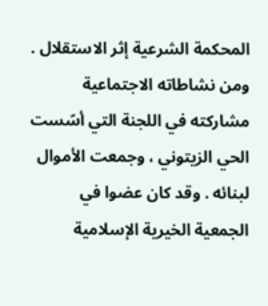المحكمة الشرعية إثر الاستقلال .
ومن نشاطاته الاجتماعية مشاركته في اللجنة التي أسّست الحي الزيتوني ، وجمعت الأموال لبنائه . وقد كان عضوا في الجمعية الخيرية الإسلامية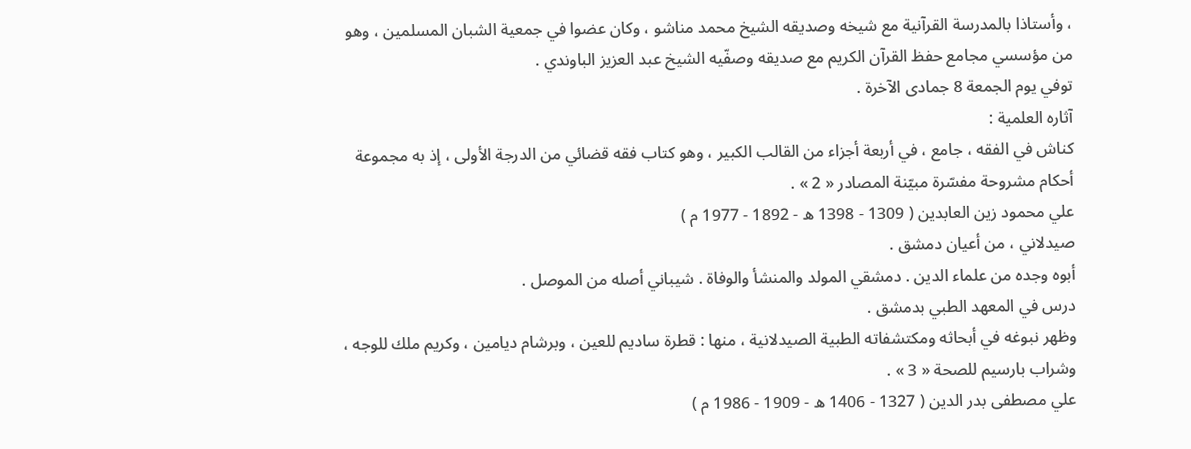، وأستاذا بالمدرسة القرآنية مع شيخه وصديقه الشيخ محمد مناشو ، وكان عضوا في جمعية الشبان المسلمين ، وهو من مؤسسي مجامع حفظ القرآن الكريم مع صديقه وصفّيه الشيخ عبد العزيز الباوندي .
توفي يوم الجمعة 8 جمادى الآخرة .
آثاره العلمية :
كناش في الفقه ، جامع ، في أربعة أجزاء من القالب الكبير ، وهو كتاب فقه قضائي من الدرجة الأولى ، إذ به مجموعة أحكام مشروحة مفسّرة مبيّنة المصادر « 2 » .
علي محمود زين العابدين ( 1309 - 1398 ه - 1892 - 1977 م )
صيدلاني ، من أعيان دمشق .
أبوه وجده من علماء الدين . دمشقي المولد والمنشأ والوفاة . شيباني أصله من الموصل .
درس في المعهد الطبي بدمشق .
وظهر نبوغه في أبحاثه ومكتشفاته الطبية الصيدلانية ، منها : قطرة ساديم للعين ، وبرشام ديامين ، وكريم ملك للوجه ، وشراب بارسيم للصحة « 3 » .
علي مصطفى بدر الدين ( 1327 - 1406 ه - 1909 - 1986 م )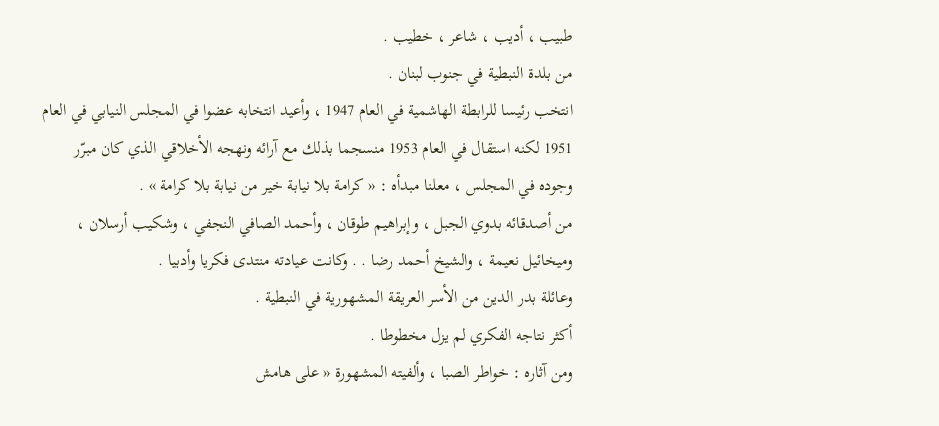طبيب ، أديب ، شاعر ، خطيب .
من بلدة النبطية في جنوب لبنان .
انتخب رئيسا للرابطة الهاشمية في العام 1947 ، وأعيد انتخابه عضوا في المجلس النيابي في العام 1951 لكنه استقال في العام 1953 منسجما بذلك مع آرائه ونهجه الأخلاقي الذي كان مبرّر وجوده في المجلس ، معلنا مبدأه : « كرامة بلا نيابة خير من نيابة بلا كرامة » .
من أصدقائه بدوي الجبل ، وإبراهيم طوقان ، وأحمد الصافي النجفي ، وشكيب أرسلان ، وميخائيل نعيمة ، والشيخ أحمد رضا . . وكانت عيادته منتدى فكريا وأدبيا .
وعائلة بدر الدين من الأسر العريقة المشهورية في النبطية .
أكثر نتاجه الفكري لم يزل مخطوطا .
ومن آثاره : خواطر الصبا ، وألفيته المشهورة « على هامش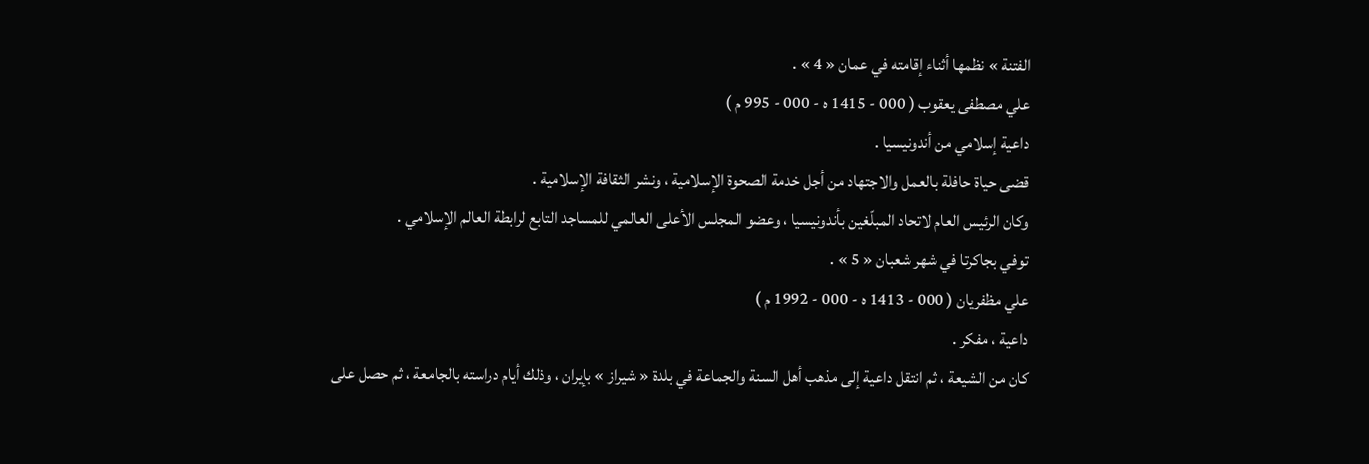الفتنة » نظمها أثناء إقامته في عمان « 4 » .
علي مصطفى يعقوب ( 000 - 1415 ه - 000 - 995 م )
داعية إسلامي من أندونيسيا .
قضى حياة حافلة بالعمل والاجتهاد من أجل خدمة الصحوة الإسلامية ، ونشر الثقافة الإسلامية .
وكان الرئيس العام لاتحاد المبلّغين بأندونيسيا ، وعضو المجلس الأعلى العالمي للمساجد التابع لرابطة العالم الإسلامي .
توفي بجاكرتا في شهر شعبان « 5 » .
علي مظفريان ( 000 - 1413 ه - 000 - 1992 م )
داعية ، مفكر .
كان من الشيعة ، ثم انتقل داعية إلى مذهب أهل السنة والجماعة في بلدة « شيراز » بإيران ، وذلك أيام دراسته بالجامعة ، ثم حصل على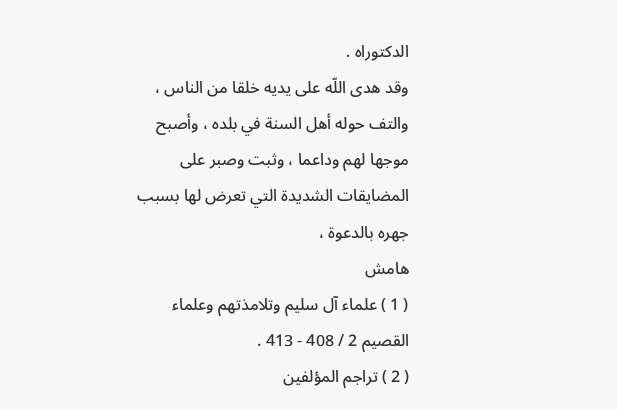الدكتوراه .
وقد هدى اللّه على يديه خلقا من الناس ، والتف حوله أهل السنة في بلده ، وأصبح موجها لهم وداعما ، وثبت وصبر على المضايقات الشديدة التي تعرض لها بسبب جهره بالدعوة ،
هامش
( 1 ) علماء آل سليم وتلامذتهم وعلماء القصيم 2 / 408 - 413 .
( 2 ) تراجم المؤلفين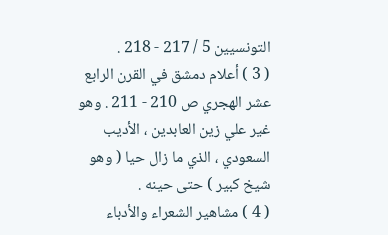التونسيين 5 / 217 - 218 .
( 3 ) أعلام دمشق في القرن الرابع عشر الهجري ص 210 - 211 . وهو غير علي زين العابدين ، الأديب السعودي ، الذي ما زال حيا ( وهو شيخ كبير ) حتى حينه .
( 4 ) مشاهير الشعراء والأدباء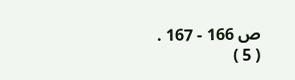ص 166 - 167 .
( 5 )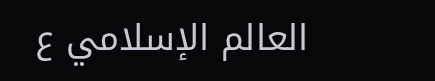العالم الإسلامي ع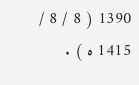1390 ( 8 / 8 / 1415 ه ) .